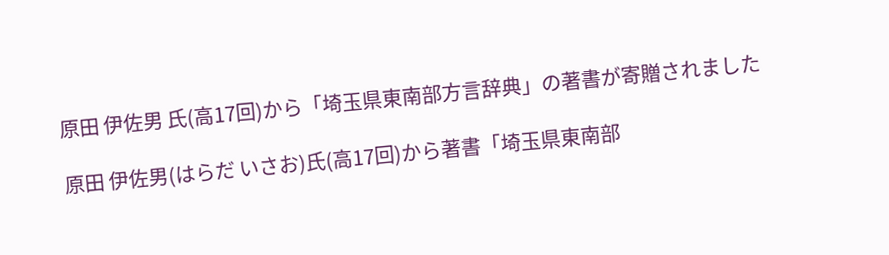原田 伊佐男 氏(高17回)から「埼玉県東南部方言辞典」の著書が寄贈されました

原田 伊佐男(はらだ いさお)氏(高17回)から著書「埼玉県東南部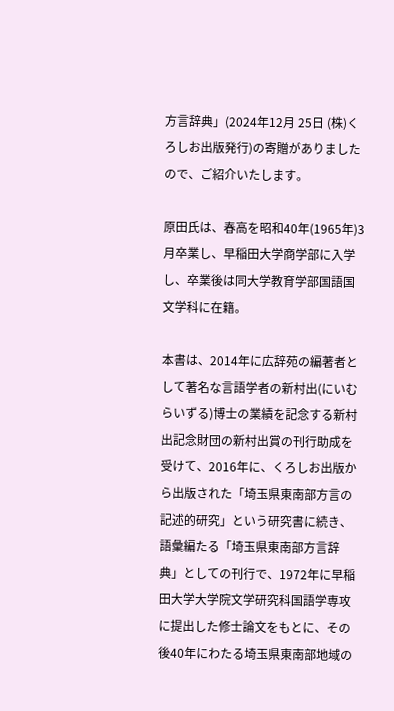方言辞典」(2024年12月 25日 (株)くろしお出版発行)の寄贈がありましたので、ご紹介いたします。

原田氏は、春高を昭和40年(1965年)3月卒業し、早稲田大学商学部に入学し、卒業後は同大学教育学部国語国文学科に在籍。

本書は、2014年に広辞苑の編著者として著名な言語学者の新村出(にいむらいずる)博士の業績を記念する新村出記念財団の新村出賞の刊行助成を受けて、2016年に、くろしお出版から出版された「埼玉県東南部方言の記述的研究」という研究書に続き、語彙編たる「埼玉県東南部方言辞典」としての刊行で、1972年に早稲田大学大学院文学研究科国語学専攻に提出した修士論文をもとに、その後40年にわたる埼玉県東南部地域の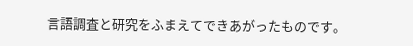言語調査と研究をふまえてできあがったものです。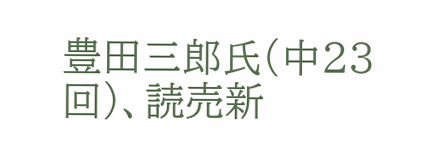豊田三郎氏(中23回)、読売新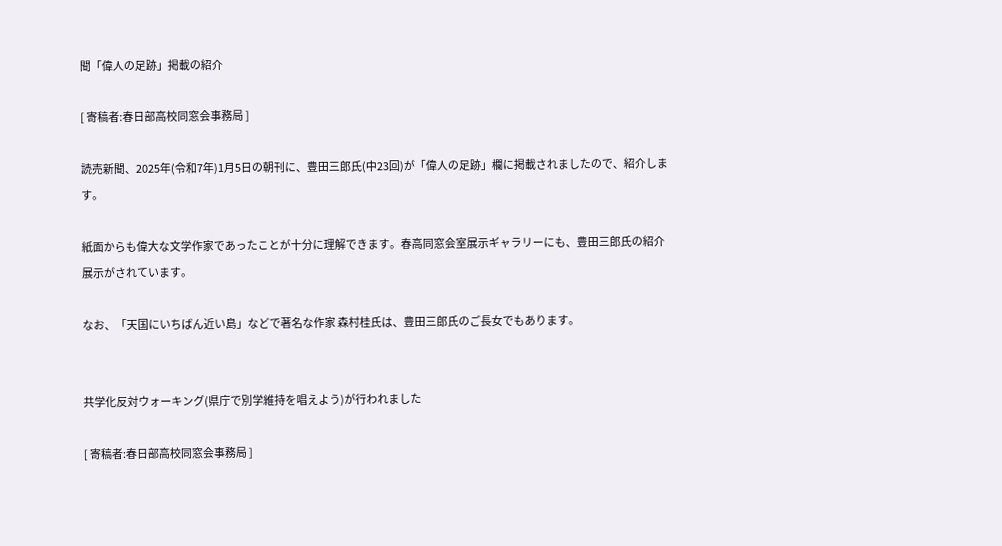聞「偉人の足跡」掲載の紹介

[ 寄稿者:春日部高校同窓会事務局 ]

読売新聞、2025年(令和7年)1月5日の朝刊に、豊田三郎氏(中23回)が「偉人の足跡」欄に掲載されましたので、紹介します。

紙面からも偉大な文学作家であったことが十分に理解できます。春高同窓会室展示ギャラリーにも、豊田三郎氏の紹介展示がされています。

なお、「天国にいちばん近い島」などで著名な作家 森村桂氏は、豊田三郎氏のご長女でもあります。


共学化反対ウォーキング(県庁で別学維持を唱えよう)が行われました

[ 寄稿者:春日部高校同窓会事務局 ]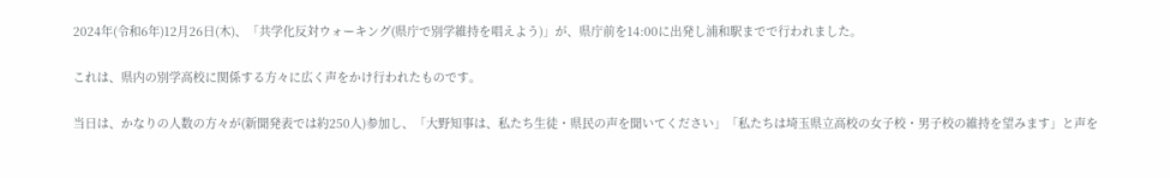2024年(令和6年)12月26日(木)、「共学化反対ウォーキング(県庁で別学維持を唱えよう)」が、県庁前を14:00に出発し浦和駅までで行われました。

これは、県内の別学高校に関係する方々に広く声をかけ行われたものです。

当日は、かなりの人数の方々が(新聞発表では約250人)参加し、「大野知事は、私たち生徒・県民の声を聞いてください」「私たちは埼玉県立高校の女子校・男子校の維持を望みます」と声を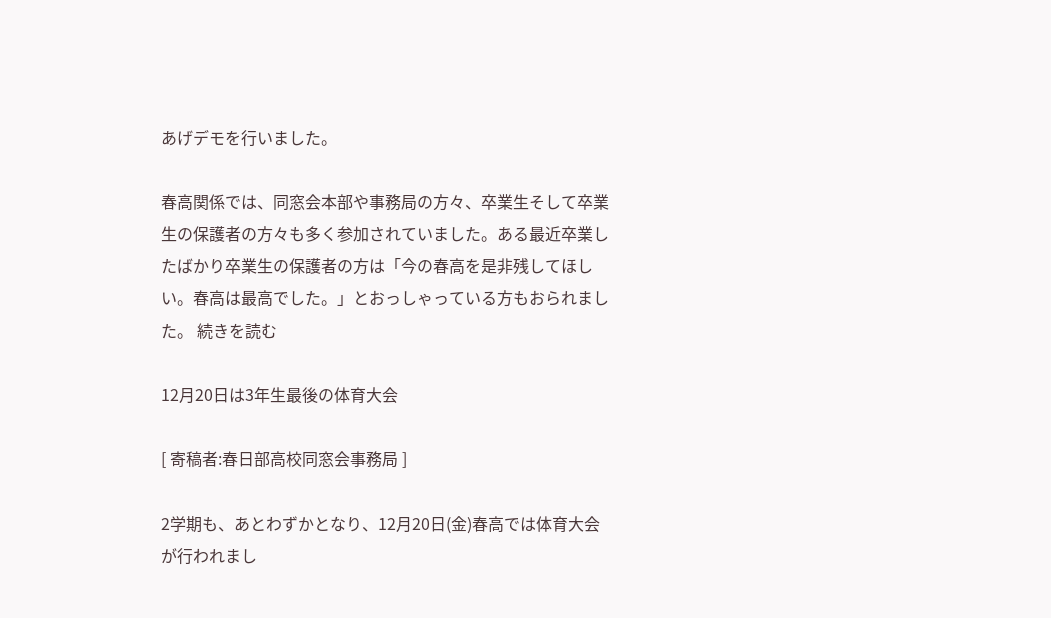あげデモを行いました。

春高関係では、同窓会本部や事務局の方々、卒業生そして卒業生の保護者の方々も多く参加されていました。ある最近卒業したばかり卒業生の保護者の方は「今の春高を是非残してほしい。春高は最高でした。」とおっしゃっている方もおられました。 続きを読む

12月20日は3年生最後の体育大会

[ 寄稿者:春日部高校同窓会事務局 ]

2学期も、あとわずかとなり、12月20日(金)春高では体育大会が行われまし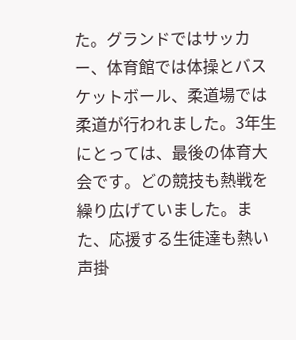た。グランドではサッカー、体育館では体操とバスケットボール、柔道場では柔道が行われました。3年生にとっては、最後の体育大会です。どの競技も熱戦を繰り広げていました。また、応援する生徒達も熱い声掛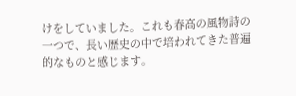けをしていました。これも春高の風物詩の一つで、長い歴史の中で培われてきた普遍的なものと感じます。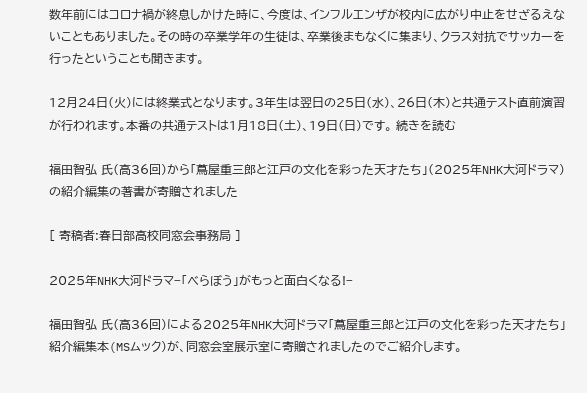数年前にはコロナ禍が終息しかけた時に、今度は、インフルエンザが校内に広がり中止をせざるえないこともありました。その時の卒業学年の生徒は、卒業後まもなくに集まり、クラス対抗でサッカーを行ったということも聞きます。

12月24日(火)には終業式となります。3年生は翌日の25日(水)、26日(木)と共通テスト直前演習が行われます。本番の共通テストは1月18日(土)、19日(日)です。 続きを読む

福田智弘 氏(高36回)から「蔦屋重三郎と江戸の文化を彩った天才たち」(2025年NHK大河ドラマ)の紹介編集の著書が寄贈されました

[ 寄稿者:春日部高校同窓会事務局 ]

2025年NHK大河ドラマ−「べらぼう」がもっと面白くなる!−

福田智弘 氏(高36回)による2025年NHK大河ドラマ「蔦屋重三郎と江戸の文化を彩った天才たち」紹介編集本(MSムック)が、同窓会室展示室に寄贈されましたのでご紹介します。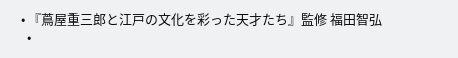• 『蔦屋重三郎と江戸の文化を彩った天才たち』監修 福田智弘
  •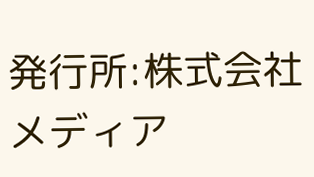発行所:株式会社メディア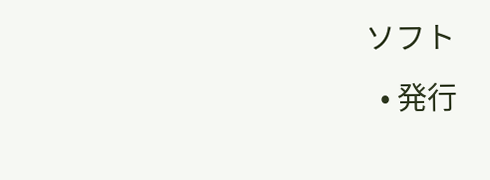ソフト
  • 発行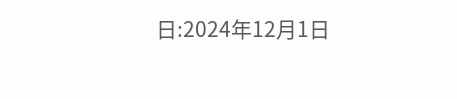日:2024年12月1日